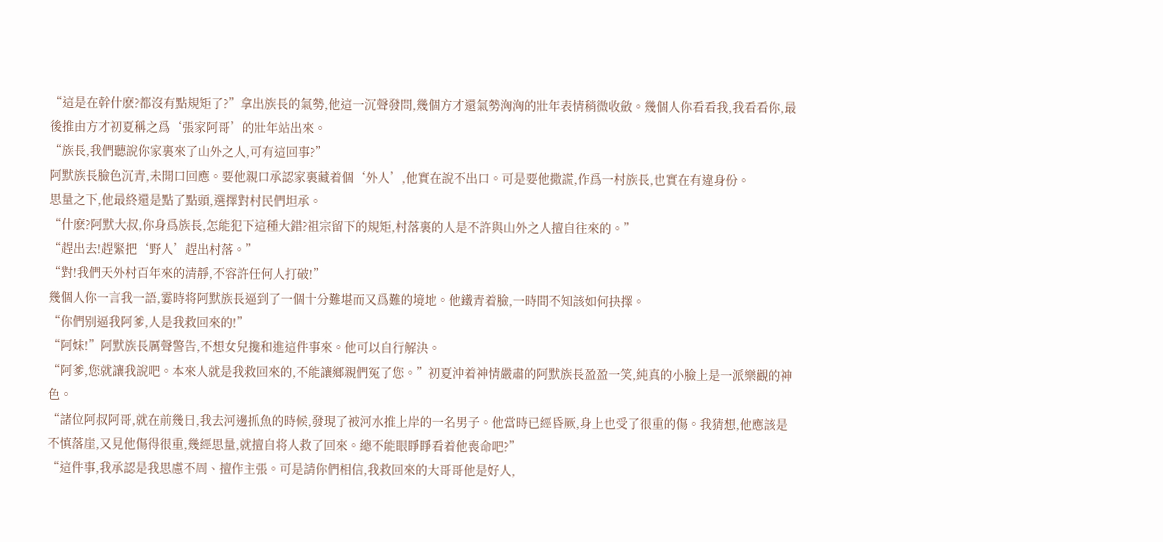“這是在幹什麽?都沒有點規矩了?”拿出族長的氣勢,他這一沉聲發問,幾個方才還氣勢洶洶的壯年表情稍微收斂。幾個人你看看我,我看看你,最後推由方才初夏稱之爲‘張家阿哥’的壯年站出來。
“族長,我們聽說你家裏來了山外之人,可有這回事?”
阿默族長臉色沉青,未開口回應。要他親口承認家裏藏着個‘外人’,他實在說不出口。可是要他撒謊,作爲一村族長,也實在有違身份。
思量之下,他最終還是點了點頭,選擇對村民們坦承。
“什麽?阿默大叔,你身爲族長,怎能犯下這種大錯?祖宗留下的規矩,村落裏的人是不許與山外之人擅自往來的。”
“趕出去!趕緊把‘野人’趕出村落。”
“對!我們天外村百年來的清靜,不容許任何人打破!”
幾個人你一言我一語,霎時将阿默族長逼到了一個十分難堪而又爲難的境地。他鐵青着臉,一時間不知該如何抉擇。
“你們别逼我阿爹,人是我救回來的!”
“阿妹!”阿默族長厲聲警告,不想女兒攙和進這件事來。他可以自行解決。
“阿爹,您就讓我說吧。本來人就是我救回來的,不能讓鄉親們冤了您。”初夏沖着神情嚴肅的阿默族長盈盈一笑,純真的小臉上是一派樂觀的神色。
“諸位阿叔阿哥,就在前幾日,我去河邊抓魚的時候,發現了被河水推上岸的一名男子。他當時已經昏厥,身上也受了很重的傷。我猜想,他應該是不慎落崖,又見他傷得很重,幾經思量,就擅自将人救了回來。總不能眼睜睜看着他喪命吧?”
“這件事,我承認是我思慮不周、擅作主張。可是請你們相信,我救回來的大哥哥他是好人,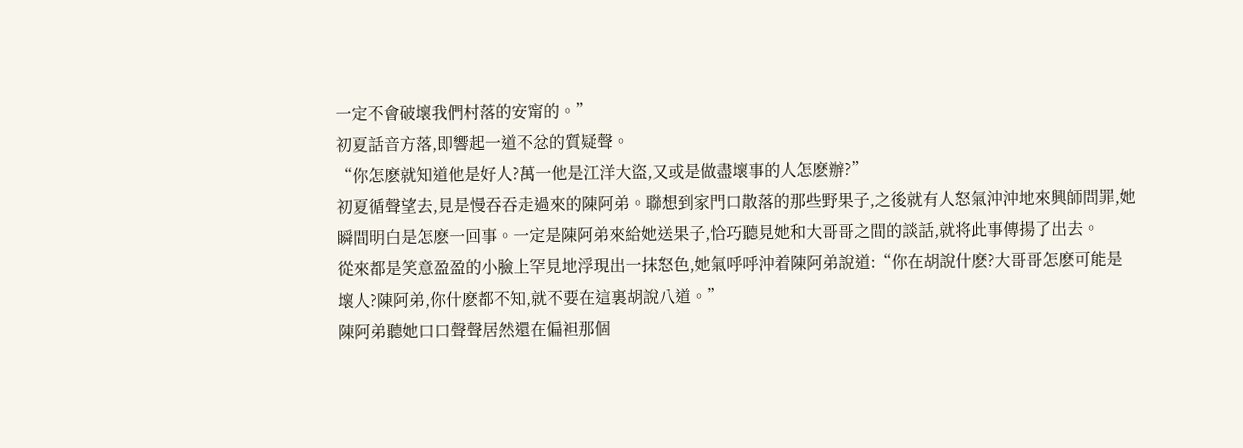一定不會破壞我們村落的安甯的。”
初夏話音方落,即響起一道不忿的質疑聲。
“你怎麽就知道他是好人?萬一他是江洋大盜,又或是做盡壞事的人怎麽辦?”
初夏循聲望去,見是慢吞吞走過來的陳阿弟。聯想到家門口散落的那些野果子,之後就有人怒氣沖沖地來興師問罪,她瞬間明白是怎麽一回事。一定是陳阿弟來給她送果子,恰巧聽見她和大哥哥之間的談話,就将此事傳揚了出去。
從來都是笑意盈盈的小臉上罕見地浮現出一抹怒色,她氣呼呼沖着陳阿弟說道:“你在胡說什麽?大哥哥怎麽可能是壞人?陳阿弟,你什麽都不知,就不要在這裏胡說八道。”
陳阿弟聽她口口聲聲居然還在偏袒那個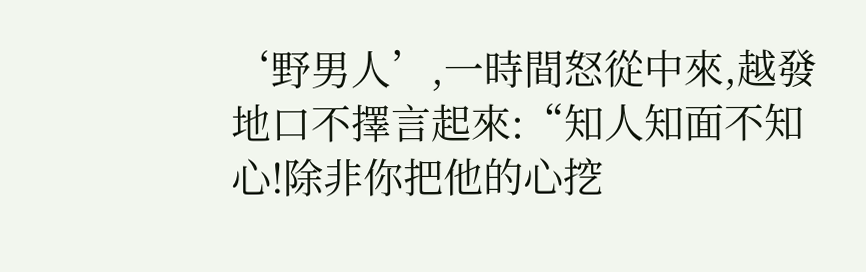‘野男人’,一時間怒從中來,越發地口不擇言起來:“知人知面不知心!除非你把他的心挖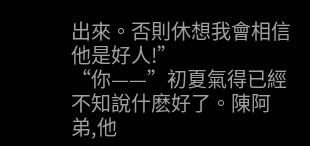出來。否則休想我會相信他是好人!”
“你——”初夏氣得已經不知說什麽好了。陳阿弟,他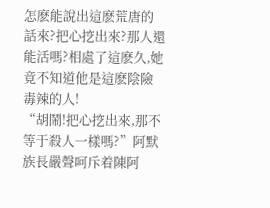怎麽能說出這麽荒唐的話來?把心挖出來?那人還能活嗎?相處了這麽久,她竟不知道他是這麽陰險毒辣的人!
“胡鬧!把心挖出來,那不等于殺人一樣嗎?”阿默族長嚴聲呵斥着陳阿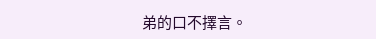弟的口不擇言。